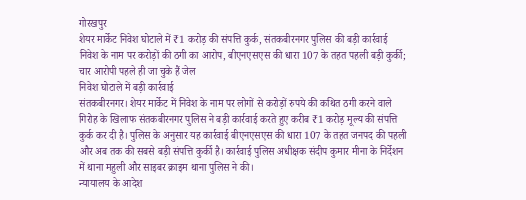गोरखपुर
शेयर मार्केट निवेश घोटाले में ₹1 करोड़ की संपत्ति कुर्क, संतकबीरनगर पुलिस की बड़ी कार्रवाई
निवेश के नाम पर करोड़ों की ठगी का आरोप, बीएनएसएस की धारा 107 के तहत पहली बड़ी कुर्की; चार आरोपी पहले ही जा चुके हैं जेल
निवेश घोटाले में बड़ी कार्रवाई
संतकबीरनगर। शेयर मार्केट में निवेश के नाम पर लोगों से करोड़ों रुपये की कथित ठगी करने वाले गिरोह के खिलाफ संतकबीरनगर पुलिस ने बड़ी कार्रवाई करते हुए करीब ₹1 करोड़ मूल्य की संपत्ति कुर्क कर दी है। पुलिस के अनुसार यह कार्रवाई बीएनएसएस की धारा 107 के तहत जनपद की पहली और अब तक की सबसे बड़ी संपत्ति कुर्की है। कार्रवाई पुलिस अधीक्षक संदीप कुमार मीना के निर्देशन में थाना महुली और साइबर क्राइम थाना पुलिस ने की।
न्यायालय के आदेश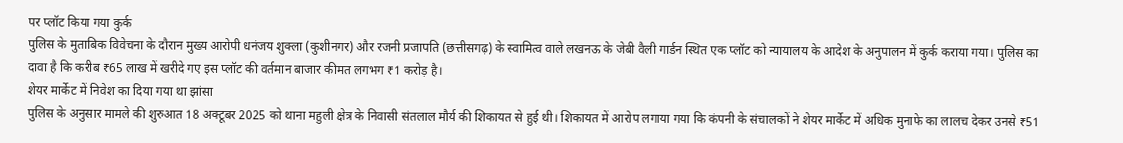पर प्लॉट किया गया कुर्क
पुलिस के मुताबिक विवेचना के दौरान मुख्य आरोपी धनंजय शुक्ला (कुशीनगर) और रजनी प्रजापति (छत्तीसगढ़) के स्वामित्व वाले लखनऊ के जेबी वैली गार्डन स्थित एक प्लॉट को न्यायालय के आदेश के अनुपालन में कुर्क कराया गया। पुलिस का दावा है कि करीब ₹65 लाख में खरीदे गए इस प्लॉट की वर्तमान बाजार कीमत लगभग ₹1 करोड़ है।
शेयर मार्केट में निवेश का दिया गया था झांसा
पुलिस के अनुसार मामले की शुरुआत 18 अक्टूबर 2025 को थाना महुली क्षेत्र के निवासी संतलाल मौर्य की शिकायत से हुई थी। शिकायत में आरोप लगाया गया कि कंपनी के संचालकों ने शेयर मार्केट में अधिक मुनाफे का लालच देकर उनसे ₹51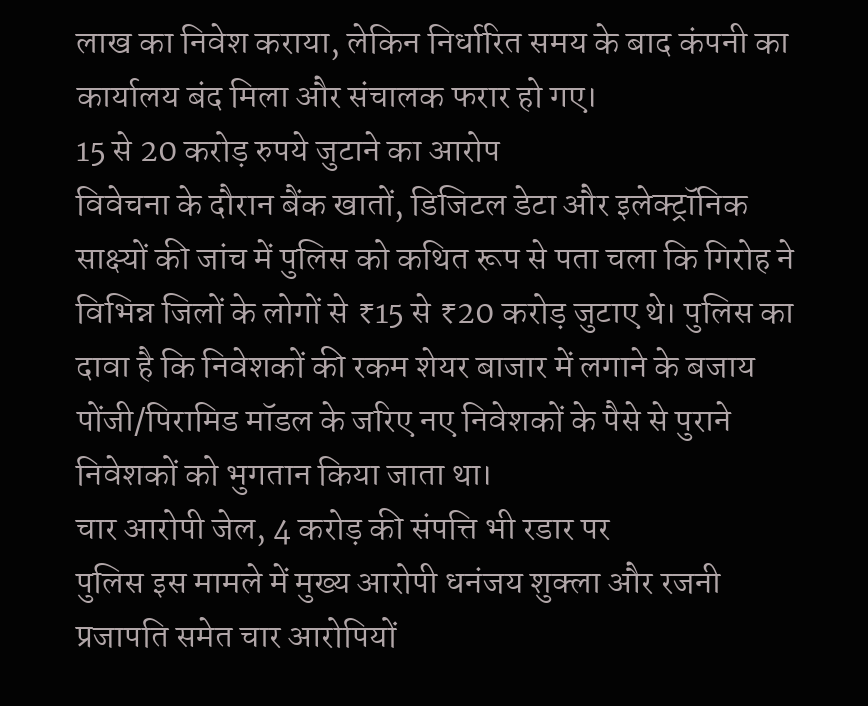लाख का निवेश कराया, लेकिन निर्धारित समय के बाद कंपनी का कार्यालय बंद मिला और संचालक फरार हो गए।
15 से 20 करोड़ रुपये जुटाने का आरोप
विवेचना के दौरान बैंक खातों, डिजिटल डेटा और इलेक्ट्रॉनिक साक्ष्यों की जांच में पुलिस को कथित रूप से पता चला कि गिरोह ने विभिन्न जिलों के लोगों से ₹15 से ₹20 करोड़ जुटाए थे। पुलिस का दावा है कि निवेशकों की रकम शेयर बाजार में लगाने के बजाय पोंजी/पिरामिड मॉडल के जरिए नए निवेशकों के पैसे से पुराने निवेशकों को भुगतान किया जाता था।
चार आरोपी जेल, 4 करोड़ की संपत्ति भी रडार पर
पुलिस इस मामले में मुख्य आरोपी धनंजय शुक्ला और रजनी प्रजापति समेत चार आरोपियों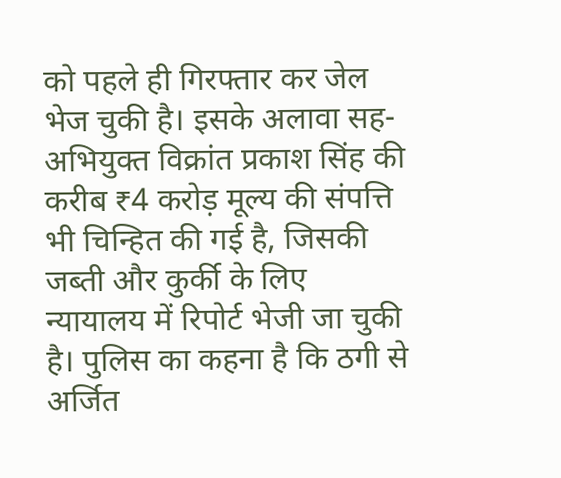को पहले ही गिरफ्तार कर जेल भेज चुकी है। इसके अलावा सह-अभियुक्त विक्रांत प्रकाश सिंह की करीब ₹4 करोड़ मूल्य की संपत्ति भी चिन्हित की गई है, जिसकी जब्ती और कुर्की के लिए न्यायालय में रिपोर्ट भेजी जा चुकी है। पुलिस का कहना है कि ठगी से अर्जित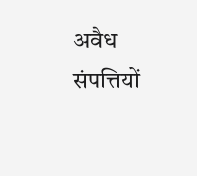अवैध संपत्तियों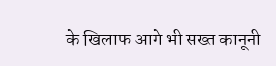के खिलाफ आगे भी सख्त कानूनी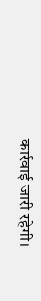कार्रवाई जारी रहेगी।